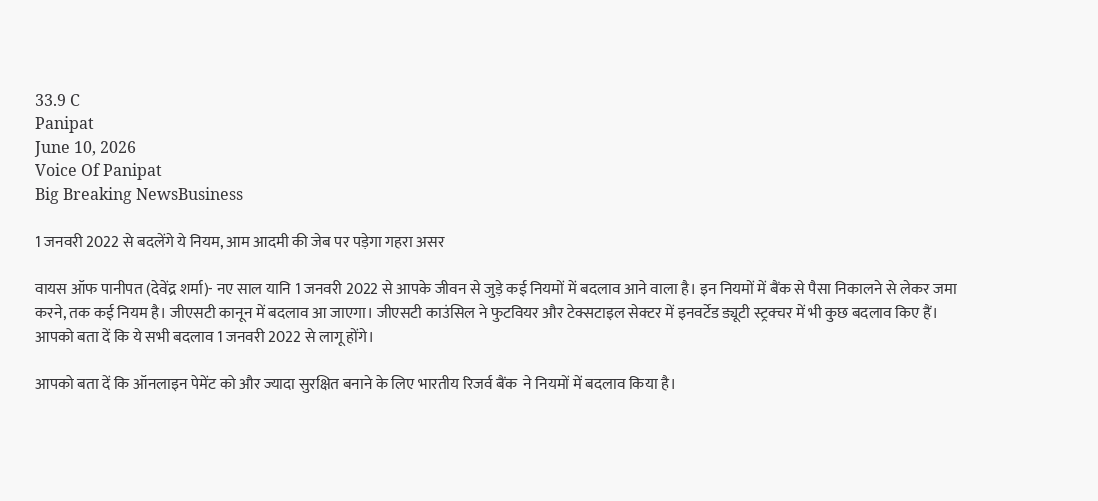33.9 C
Panipat
June 10, 2026
Voice Of Panipat
Big Breaking NewsBusiness

1 जनवरी 2022 से बदलेंगे ये नियम, आम आदमी की जेब पर पड़ेगा गहरा असर

वायस ऑफ पानीपत (देवेंद्र शर्मा)- नए साल यानि 1 जनवरी 2022 से आपके जीवन से जुड़े कई नियमों में बदलाव आने वाला है। इन नियमों में बैंक से पैसा निकालने से लेकर जमा करने, तक कई नियम है। जीएसटी कानून में बदलाव आ जाएगा। जीएसटी काउंसिल ने फुटवियर और टेक्सटाइल सेक्टर में इनवर्टेड ड्यूटी स्ट्रक्चर में भी कुछ बदलाव किए हैं। आपको बता दें कि ये सभी बदलाव 1 जनवरी 2022 से लागू होंगे।

आपको बता दें कि ऑनलाइन पेमेंट को और ज्यादा सुरक्षित बनाने के लिए भारतीय रिजर्व बैंक  ने नियमों में बदलाव किया है।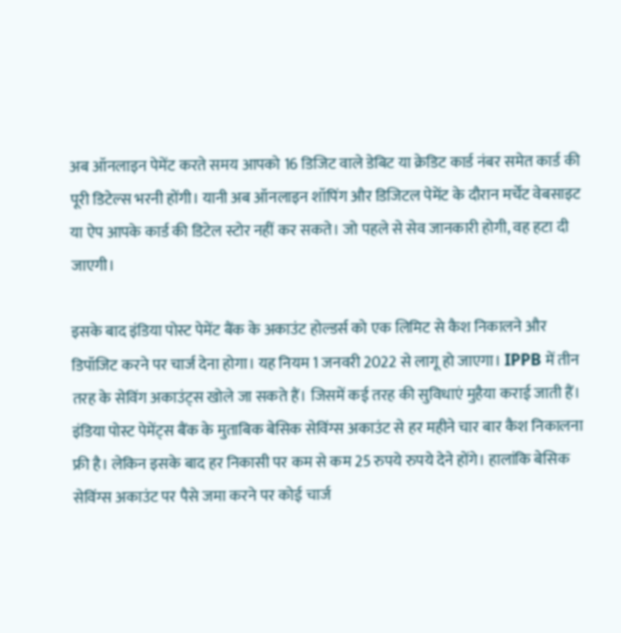अब ऑनलाइन पेमेंट करते समय आपको 16 डिजिट वाले डेबिट या क्रेडिट कार्ड नंबर समेत कार्ड की पूरी डिटेल्स भरनी होंगी। यानी अब ऑनलाइन शॉपिंग और डिजिटल पेमेंट के दौरान मर्चेंट वेबसाइट या ऐप आपके कार्ड की डिटेल स्टोर नहीं कर सकते। जो पहले से सेव जानकारी होगी, वह हटा दी जाएगी।

इसके बाद इंडिया पोस्ट पेमेंट बैंक के अकाउंट होल्डर्स को एक लिमिट से कैश निकालने और डिपॉजिट करने पर चार्ज देना होगा। यह नियम 1 जनवरी 2022 से लागू हो जाएगा। IPPB में तीन तरह के सेविंग अकाउंट्स खोले जा सकते हैं। जिसमें कई तरह की सुविधाएं मुहैया कराई जाती हैं। इंडिया पोस्ट पेमेंट्स बैंक के मुताबिक बेसिक सेविंग्स अकाउंट से हर महीने चार बार कैश निकालना फ्री है। लेकिन इसके बाद हर निकासी पर कम से कम 25 रुपये रुपये देने होंगे। हालांकि बेसिक सेविंग्स अकाउंट पर पैसे जमा करने पर कोई चार्ज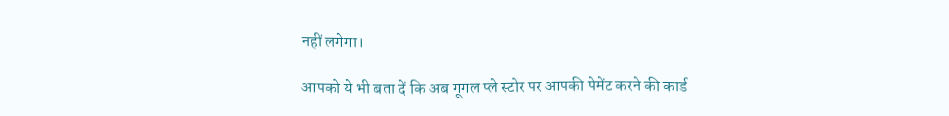नहीं लगेगा।

आपको ये भी बता दें कि अब गूगल प्ले स्टोर पर आपकी पेमेंट करने की कार्ड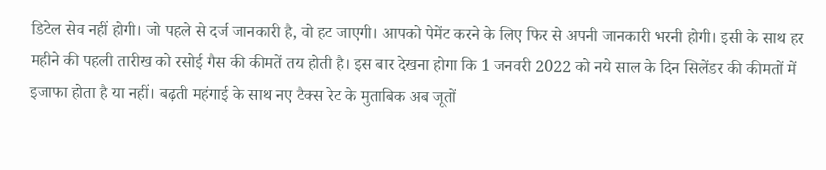डिटेल सेव नहीं होगी। जो पहले से दर्ज जानकारी है, वो हट जाएगी। आपको पेमेंट करने के लिए फिर से अपनी जानकारी भरनी होगी। इसी के साथ हर महीने की पहली तारीख को रसोई गैस की कीमतें तय होती है। इस बार देखना होगा कि 1 जनवरी 2022 को नये साल के दिन सिलेंडर की कीमतों में इजाफा होता है या नहीं। बढ़ती महंगाई के साथ नए टैक्स रेट के मुताबिक अब जूतों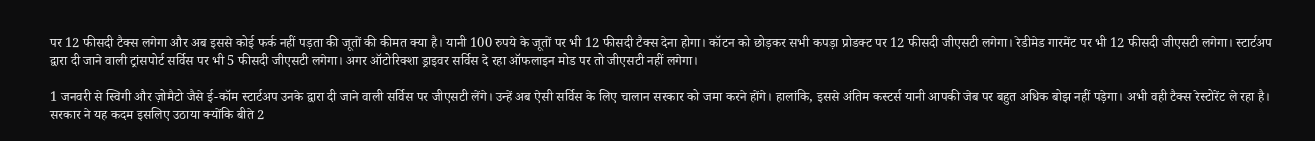पर 12 फीसदी टैक्स लगेगा और अब इससे कोई फर्क नहीं पड़ता की जूतों की कीमत क्या है। यानी 100 रुपये के जूतों पर भी 12 फीसदी टैक्स देना होगा। कॉटन को छोड़कर सभी कपड़ा प्रोडक्ट पर 12 फीसदी जीएसटी लगेगा। रेडीमेड गारमेंट पर भी 12 फीसदी जीएसटी लगेगा। स्टार्टअप द्वारा दी जाने वाली ट्रांसपोर्ट सर्विस पर भी 5 फीसदी जीएसटी लगेगा। अगर ऑटोरिक्शा ड्राइवर सर्विस दे रहा ऑफलाइन मोड पर तो जीएसटी नहीं लगेगा।

1 जनवरी से स्विगी और ज़ोमैटो जैसे ई-कॉम स्टार्टअप उनके द्वारा दी जाने वाली सर्विस पर जीएसटी लेंगे। उन्हें अब ऐसी सर्विस के लिए चालान सरकार को जमा करने होंगे। हालांकि, इससे अंतिम कस्टर्स यानी आपकी जेब पर बहुत अधिक बोझ नहीं पड़ेगा। अभी वही टैक्स रेस्टोरेंट ले रहा है। सरकार ने यह कदम इसलिए उठाया क्योंकि बीते 2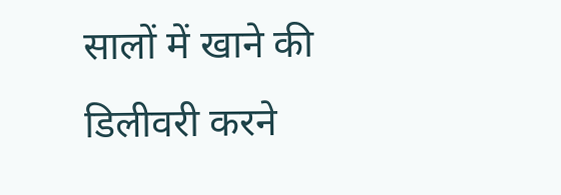सालों में खाने की डिलीवरी करने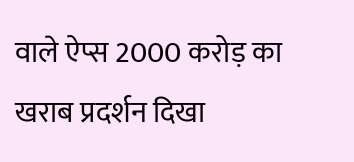वाले ऐप्स 2000 करोड़ का खराब प्रदर्शन दिखा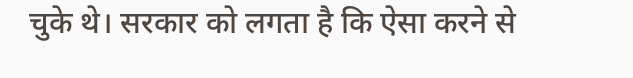चुके थे। सरकार को लगता है कि ऐसा करने से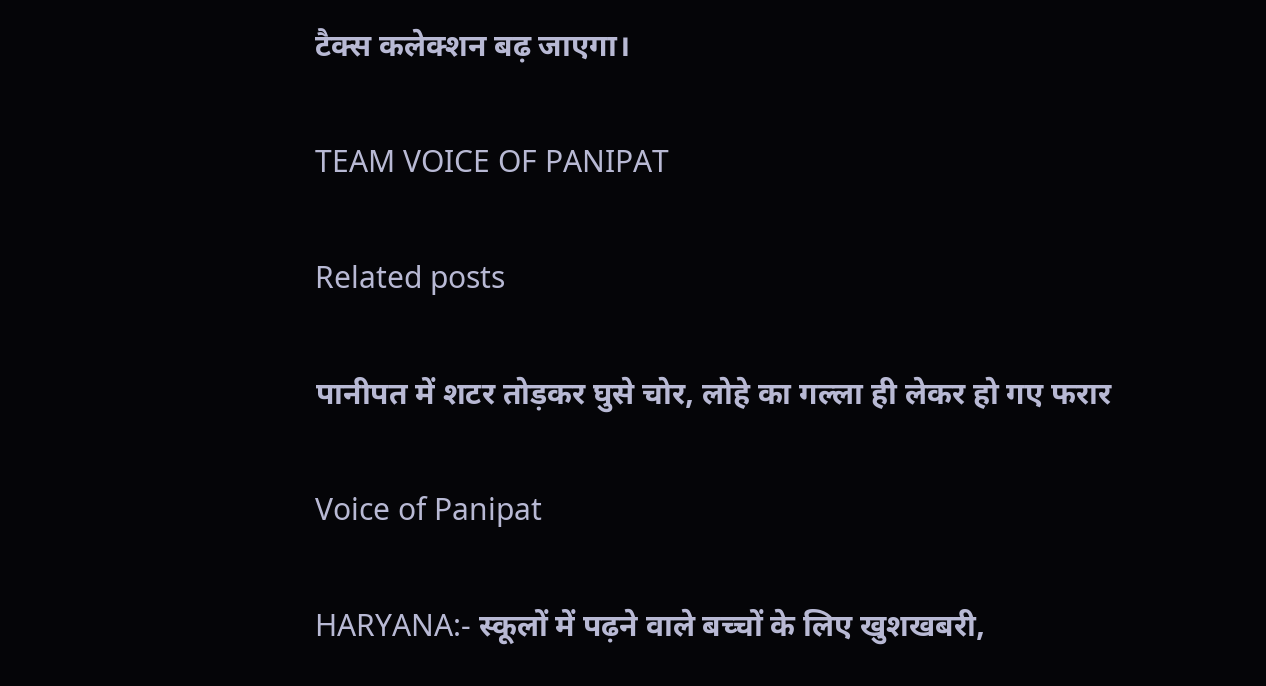टैक्स कलेक्शन बढ़ जाएगा।

TEAM VOICE OF PANIPAT

Related posts

पानीपत में शटर तोड़कर घुसे चोर, लोहे का गल्ला ही लेकर हो गए फरार

Voice of Panipat

HARYANA:- स्कूलों में पढ़ने वाले बच्चों के लिए खुशखबरी,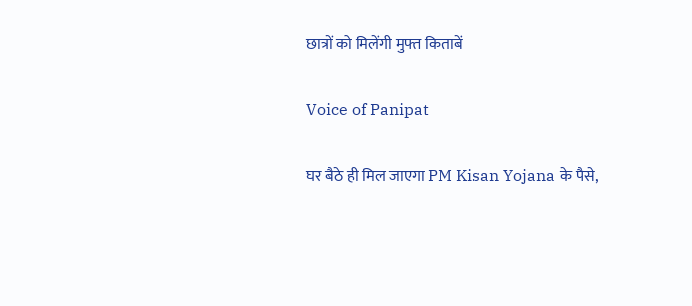छात्रों को मिलेंगी मुफ्त किताबें

Voice of Panipat

घर बैठे ही मिल जाएगा PM Kisan Yojana के पैसे,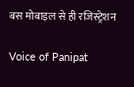बस मोबाइल से ही रजिस्ट्रेशन

Voice of Panipat